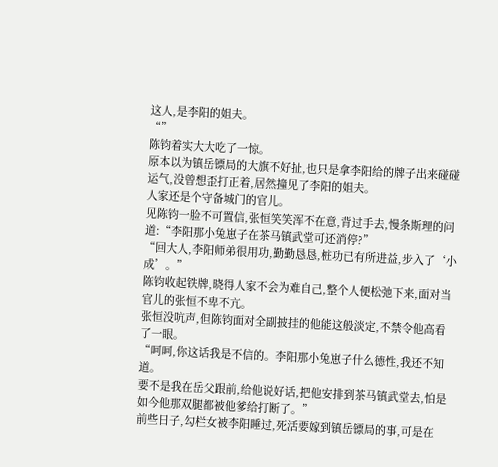这人,是李阳的姐夫。
“”
陈钧着实大大吃了一惊。
原本以为镇岳镖局的大旗不好扯,也只是拿李阳给的牌子出来碰碰运气,没曾想歪打正着,居然撞见了李阳的姐夫。
人家还是个守备城门的官儿。
见陈钧一脸不可置信,张恒笑笑浑不在意,背过手去,慢条斯理的问道:“李阳那小兔崽子在茶马镇武堂可还消停?”
“回大人,李阳师弟很用功,勤勤恳恳,桩功已有所进益,步入了‘小成’。”
陈钧收起铁牌,晓得人家不会为难自己,整个人便松弛下来,面对当官儿的张恒不卑不亢。
张恒没吭声,但陈钧面对全副披挂的他能这般淡定,不禁令他高看了一眼。
“呵呵,你这话我是不信的。李阳那小兔崽子什么德性,我还不知道。
要不是我在岳父跟前,给他说好话,把他安排到茶马镇武堂去,怕是如今他那双腿都被他爹给打断了。”
前些日子,勾栏女被李阳睡过,死活要嫁到镇岳镖局的事,可是在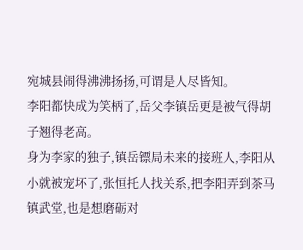宛城县闹得沸沸扬扬,可谓是人尽皆知。
李阳都快成为笑柄了,岳父李镇岳更是被气得胡子翘得老高。
身为李家的独子,镇岳镖局未来的接班人,李阳从小就被宠坏了,张恒托人找关系,把李阳弄到茶马镇武堂,也是想磨砺对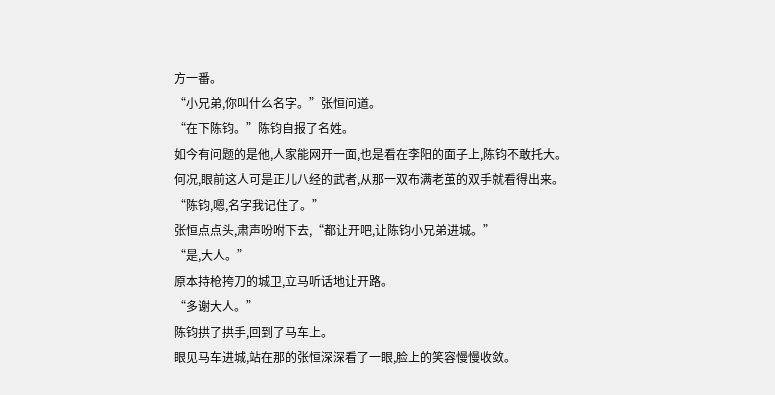方一番。
“小兄弟,你叫什么名字。”张恒问道。
“在下陈钧。”陈钧自报了名姓。
如今有问题的是他,人家能网开一面,也是看在李阳的面子上,陈钧不敢托大。
何况,眼前这人可是正儿八经的武者,从那一双布满老茧的双手就看得出来。
“陈钧,嗯,名字我记住了。”
张恒点点头,肃声吩咐下去,“都让开吧,让陈钧小兄弟进城。”
“是,大人。”
原本持枪挎刀的城卫,立马听话地让开路。
“多谢大人。”
陈钧拱了拱手,回到了马车上。
眼见马车进城,站在那的张恒深深看了一眼,脸上的笑容慢慢收敛。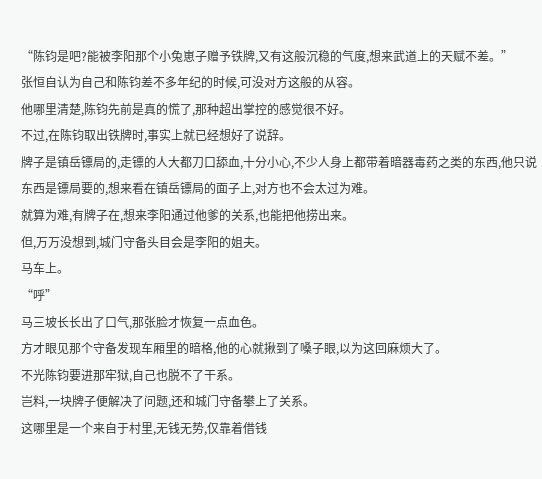“陈钧是吧?能被李阳那个小兔崽子赠予铁牌,又有这般沉稳的气度,想来武道上的天赋不差。”
张恒自认为自己和陈钧差不多年纪的时候,可没对方这般的从容。
他哪里清楚,陈钧先前是真的慌了,那种超出掌控的感觉很不好。
不过,在陈钧取出铁牌时,事实上就已经想好了说辞。
牌子是镇岳镖局的,走镖的人大都刀口舔血,十分小心,不少人身上都带着暗器毒药之类的东西,他只说东西是镖局要的,想来看在镇岳镖局的面子上,对方也不会太过为难。
就算为难,有牌子在,想来李阳通过他爹的关系,也能把他捞出来。
但,万万没想到,城门守备头目会是李阳的姐夫。
马车上。
“呼”
马三坡长长出了口气,那张脸才恢复一点血色。
方才眼见那个守备发现车厢里的暗格,他的心就揪到了嗓子眼,以为这回麻烦大了。
不光陈钧要进那牢狱,自己也脱不了干系。
岂料,一块牌子便解决了问题,还和城门守备攀上了关系。
这哪里是一个来自于村里,无钱无势,仅靠着借钱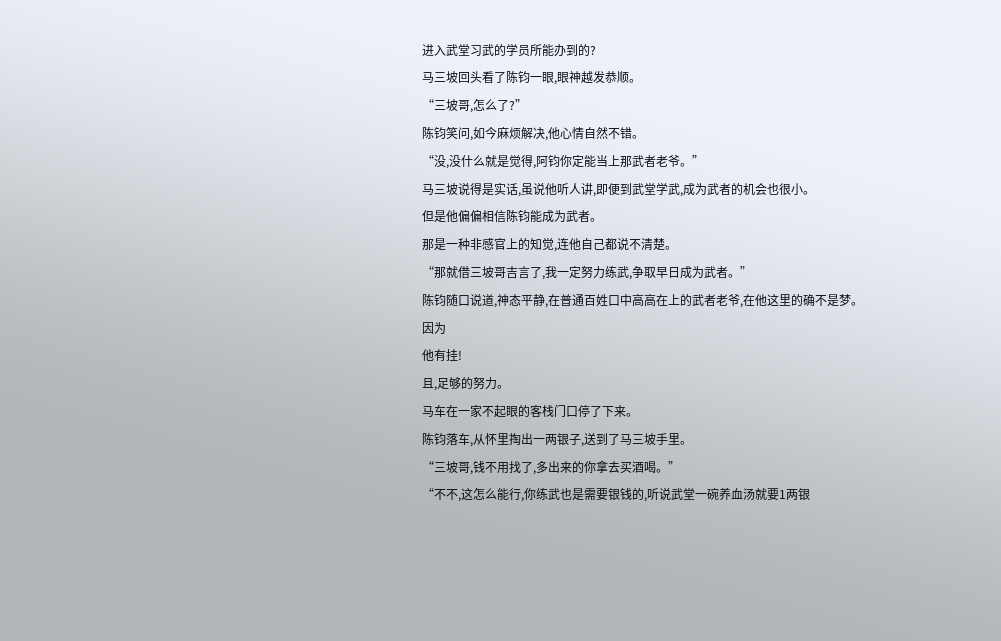进入武堂习武的学员所能办到的?
马三坡回头看了陈钧一眼,眼神越发恭顺。
“三坡哥,怎么了?”
陈钧笑问,如今麻烦解决,他心情自然不错。
“没,没什么就是觉得,阿钧你定能当上那武者老爷。”
马三坡说得是实话,虽说他听人讲,即便到武堂学武,成为武者的机会也很小。
但是他偏偏相信陈钧能成为武者。
那是一种非感官上的知觉,连他自己都说不清楚。
“那就借三坡哥吉言了,我一定努力练武,争取早日成为武者。”
陈钧随口说道,神态平静,在普通百姓口中高高在上的武者老爷,在他这里的确不是梦。
因为
他有挂!
且,足够的努力。
马车在一家不起眼的客栈门口停了下来。
陈钧落车,从怀里掏出一两银子,送到了马三坡手里。
“三坡哥,钱不用找了,多出来的你拿去买酒喝。”
“不不,这怎么能行,你练武也是需要银钱的,听说武堂一碗养血汤就要1两银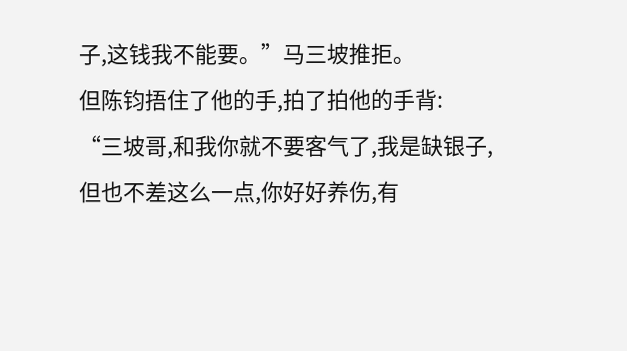子,这钱我不能要。”马三坡推拒。
但陈钧捂住了他的手,拍了拍他的手背:
“三坡哥,和我你就不要客气了,我是缺银子,但也不差这么一点,你好好养伤,有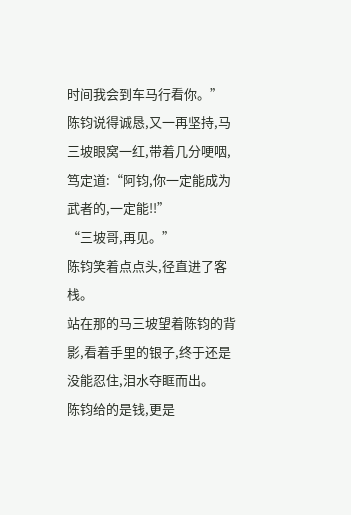时间我会到车马行看你。”
陈钧说得诚恳,又一再坚持,马三坡眼窝一红,带着几分哽咽,笃定道:“阿钧,你一定能成为武者的,一定能!!”
“三坡哥,再见。”
陈钧笑着点点头,径直进了客栈。
站在那的马三坡望着陈钧的背影,看着手里的银子,终于还是没能忍住,泪水夺眶而出。
陈钧给的是钱,更是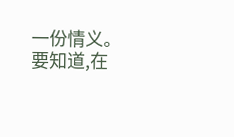一份情义。
要知道,在